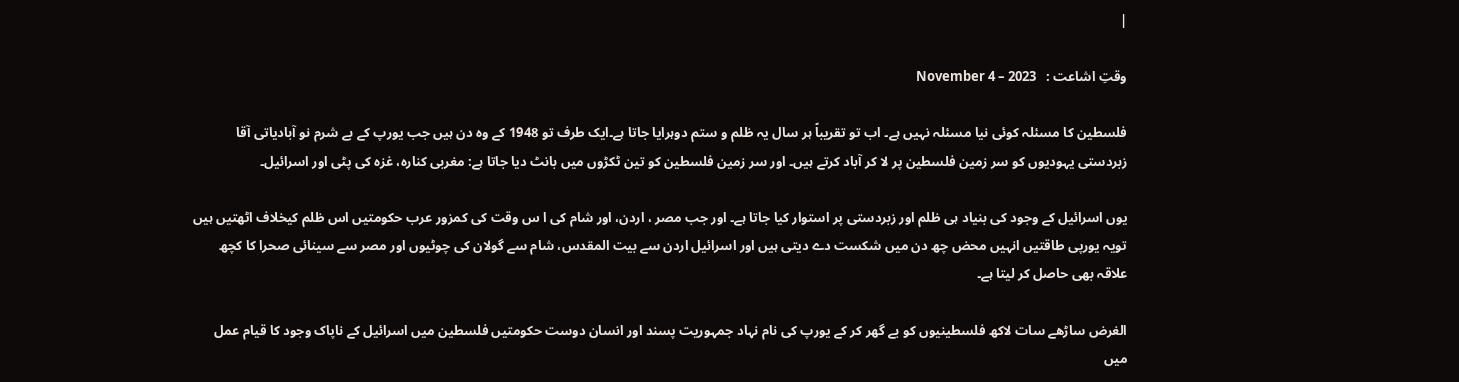|

وقتِ اشاعت :   November 4 – 2023

فلسطین کا مسئلہ کوئی نیا مسئلہ نہیں ہے۔ اب تو تقریباً ہر سال یہ ظلم و ستم دوہرایا جاتا ہے۔ایک طرف تو 1948 کے وہ دن ہیں جب یورپ کے بے شرم نو آبادیاتی آقا زبردستی یہودیوں کو سر زمین فلسطین پر لا کر آباد کرتے ہیں۔ اور سر زمین فلسطین کو تین ٹکڑوں میں بانٹ دیا جاتا ہے: مغربی کنارہ، غزہ کی پٹی اور اسرائیل۔

یوں اسرائیل کے وجود کی بنیاد ہی ظلم اور زبردستی پر استوار کیا جاتا ہے۔ اور جب مصر ، اردن، اور شام کی ا س وقت کی کمزور عرب حکومتیں اس ظلم کیخلاف اٹھتیں ہیں تویہ یورپی طاقتیں انہیں محض چھ دن میں شکست دے دیتی ہیں اور اسرائیل اردن سے بیت المقدس، شام سے گولان کی چوٹیوں اور مصر سے سینائی صحرا کا کچھ علاقہ بھی حاصل کر لیتا ہے۔

الغرض ساڑھے سات لاکھ فلسطینیوں کو بے گھر کر کے یورپ کی نام نہاد جمہوریت پسند اور انسان دوست حکومتیں فلسطین میں اسرائیل کے ناپاک وجود کا قیام عمل میں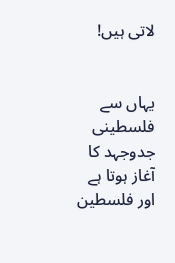لاتی ہیں!


یہاں سے فلسطینی جدوجہد کا آغاز ہوتا ہے اور فلسطین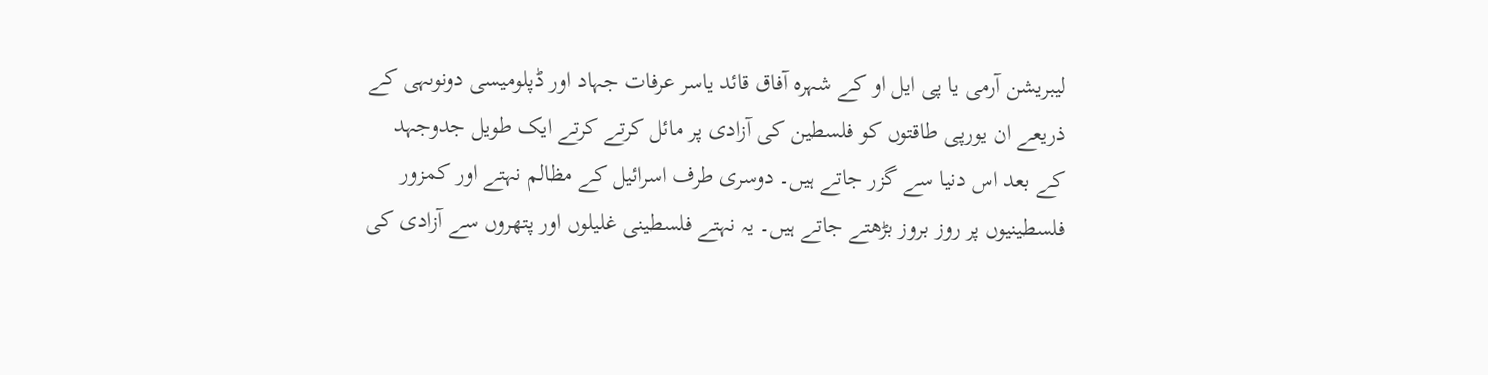لیبریشن آرمی یا پی ایل او کے شہرہ آفاق قائد یاسر عرفات جہاد اور ڈپلومیسی دونوںہی کے ذریعے ان یورپی طاقتوں کو فلسطین کی آزادی پر مائل کرتے کرتے ایک طویل جدوجہد کے بعد اس دنیا سے گزر جاتے ہیں۔ دوسری طرف اسرائیل کے مظالم نہتے اور کمزور فلسطینیوں پر روز بروز بڑھتے جاتے ہیں۔ یہ نہتے فلسطینی غلیلوں اور پتھروں سے آزادی کی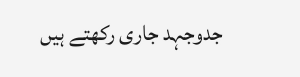جدوجہد جاری رکھتے ہیں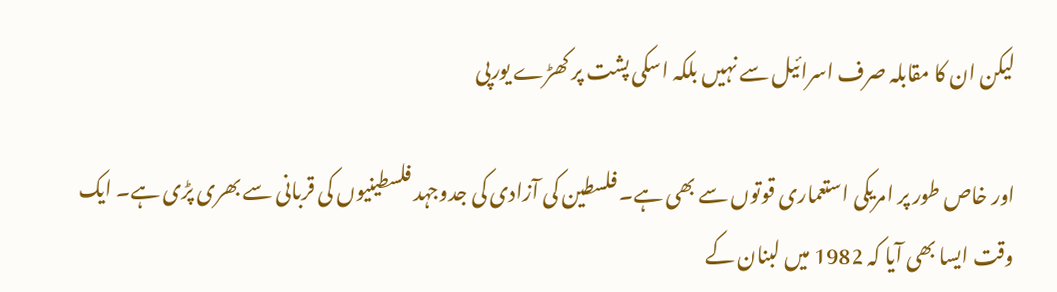لیکن ان کا مقابلہ صرف اسرائیل سے نہیں بلکہ اسکی پشت پر کھڑے یورپی

اور خاص طور پر امریکی استعماری قوتوں سے بھی ہے۔ فلسطین کی آزادی کی جدوجہد فلسطینیوں کی قربانی سے بھری پڑی ہے۔ ایک وقت ایسا بھی آیا کہ 1982 میں لبنان کے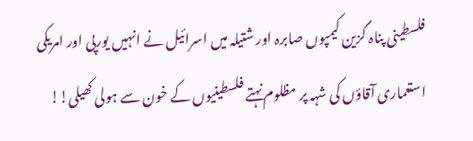فلسطینی پناہ گزین کیمپوں صابرہ اور شتیلہ میں اسرائیل نے انہیں یورپی اور امریکی استعماری آقاؤں کی شہہ پر مظلوم نہتے فلسطینیوں کے خون سے ہولی کھیلی!!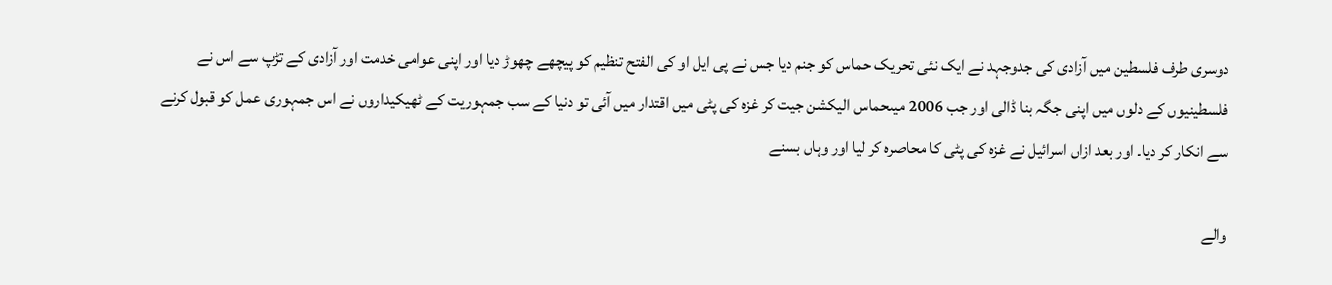دوسری طرف فلسطین میں آزادی کی جدوجہد نے ایک نئی تحریک حماس کو جنم دیا جس نے پی ایل او کی الفتح تنظیم کو پیچھے چھوڑ دیا اور اپنی عوامی خدمت اور آزادی کے تڑپ سے اس نے فلسطینیوں کے دلوں میں اپنی جگہ بنا ڈالی اور جب 2006 میںحماس الیکشن جیت کر غزہ کی پٹی میں اقتدار میں آئی تو دنیا کے سب جمہوریت کے ٹھیکیداروں نے اس جمہوری عمل کو قبول کرنے سے انکار کر دیا۔ اور بعد ازاں اسرائیل نے غزہ کی پٹی کا محاصرہ کر لیا اور وہاں بسنے

والے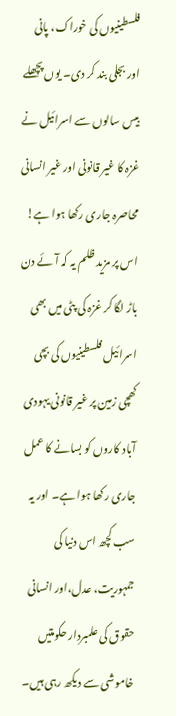فلسطینیوں کی خوراک، پانی اور بجلی بند کر دی۔ یوں پچھلے بیس سالوں سے اسرائیل نے غزہ کا غیر قانونی اور غیر انسانی محاصرہ جاری رکھا ہوا ہے! اس پر مزید ظلم یہ کہ آئے دن باڑ لگا کر غزہ کی پٹی میں بھی اسرائیل فلسطینیوں کی بچی کھچی زمین پر غیر قانونی یہودی آباد کاروں کو بسانے کا عمل جاری رکھا ہوا ہے۔ اور یہ سب کچھ اس دنیا کی جمہوریت، عدل،اور انسانی حقوق کی علمبردار حکومتیں خاموشی سے دیکھ رہی ہیں۔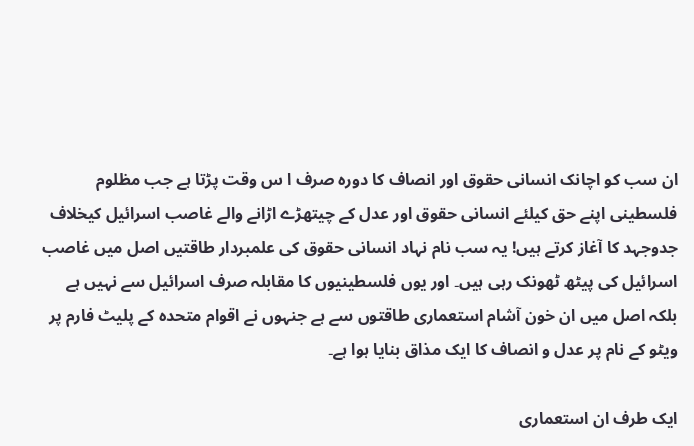ان سب کو اچانک انسانی حقوق اور انصاف کا دورہ صرف ا س وقت پڑتا ہے جب مظلوم فلسطینی اپنے حق کیلئے انسانی حقوق اور عدل کے چیتھڑے اڑانے والے غاصب اسرائیل کیخلاف جدوجہد کا آغاز کرتے ہیں! یہ سب نام نہاد انسانی حقوق کی علمبردار طاقتیں اصل میں غاصب اسرائیل کی پیٹھ ٹھونک رہی ہیں۔ اور یوں فلسطینیوں کا مقابلہ صرف اسرائیل سے نہیں ہے بلکہ اصل میں ان خون آشام استعماری طاقتوں سے ہے جنہوں نے اقوام متحدہ کے پلیٹ فارم پر ویٹو کے نام پر عدل و انصاف کا ایک مذاق بنایا ہوا ہے۔

ایک طرف ان استعماری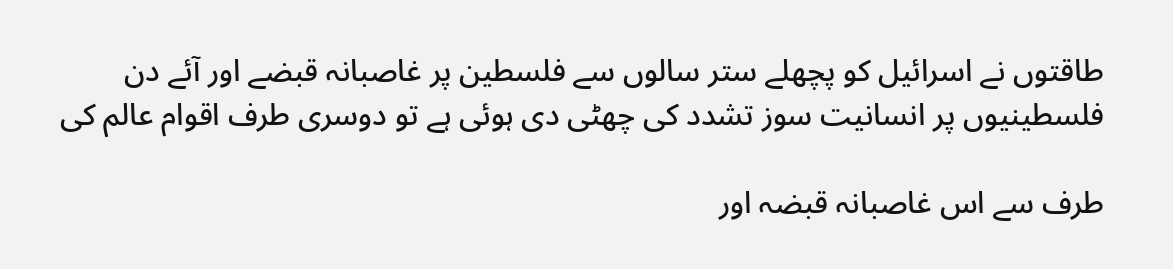طاقتوں نے اسرائیل کو پچھلے ستر سالوں سے فلسطین پر غاصبانہ قبضے اور آئے دن فلسطینیوں پر انسانیت سوز تشدد کی چھٹی دی ہوئی ہے تو دوسری طرف اقوام عالم کی

طرف سے اس غاصبانہ قبضہ اور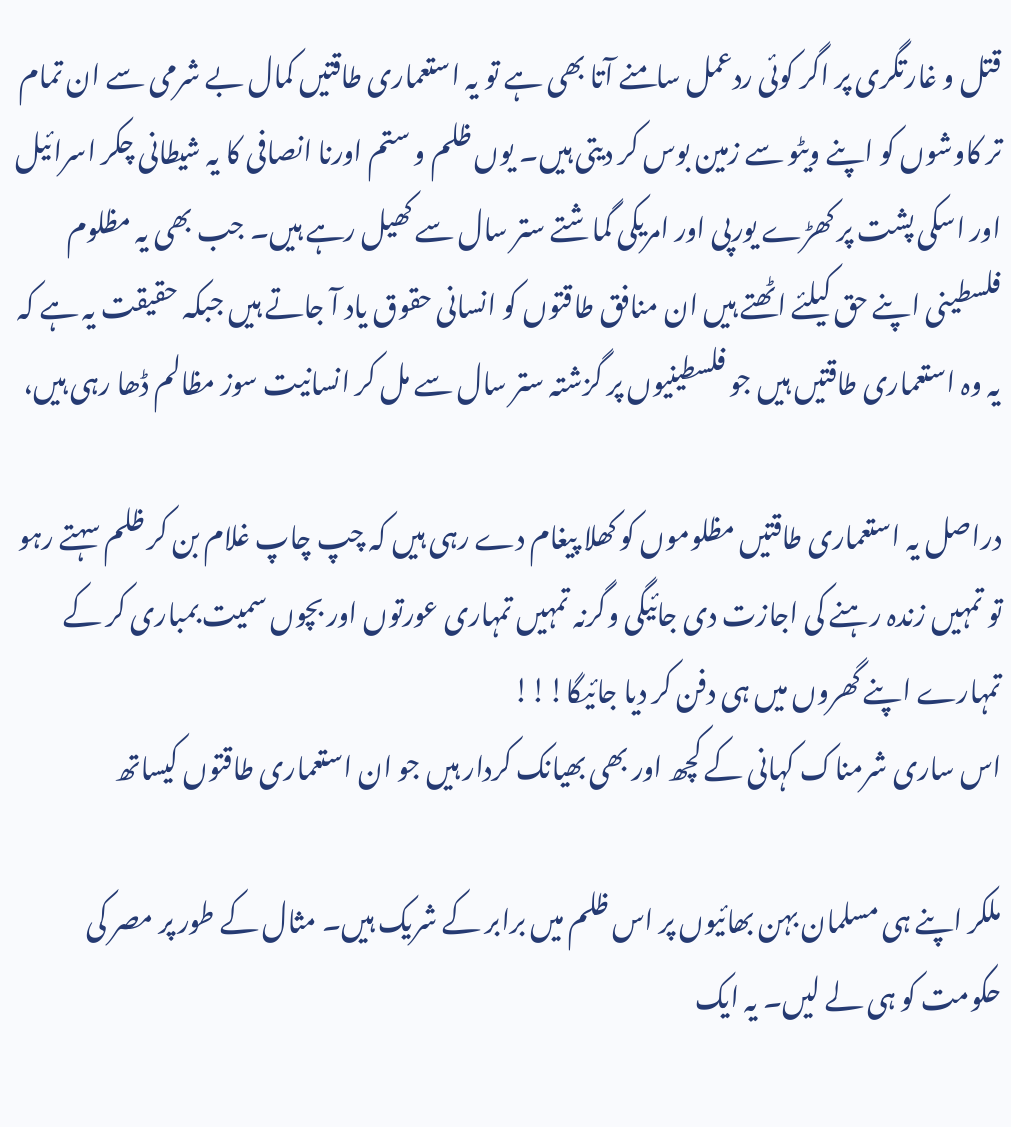قتل و غارتگری پر اگر کوئی ردعمل سامنے آتا بھی ہے تو یہ استعماری طاقتیں کمال بے شرمی سے ان تمام تر کاوشوں کو اپنے ویٹو سے زمین بوس کر دیتی ہیں۔ یوں ظلم و ستم اورنا انصافی کا یہ شیطانی چکر اسرائیل اور اسکی پشت پر کھڑے یورپی اور امریکی گماشتے ستر سال سے کھیل رہے ہیں۔ جب بھی یہ مظلوم فلسطینی اپنے حق کیلئے اٹھتے ہیں ان منافق طاقتوں کو انسانی حقوق یاد آ جاتے ہیں جبکہ حقیقت یہ ہے کہ یہ وہ استعماری طاقتیں ہیں جو فلسطینیوں پر گزشتہ ستر سال سے مل کر انسانیت سوز مظالم ڈھا رہی ہیں،

دراصل یہ استعماری طاقتیں مظلوموں کو کھلا پیغام دے رہی ہیں کہ چپ چاپ غلام بن کر ظلم سہتے رہو تو تمہیں زندہ رہنے کی اجازت دی جائیگی وگرنہ تمہیں تمہاری عورتوں اور بچوں سمیت بمباری کر کے تمہارے اپنے گھروں میں ہی دفن کر دیا جائیگا!!!
اس ساری شرمناک کہانی کے کچھ اور بھی بھیانک کردار ہیں جو ان استعماری طاقتوں کیساتھ

ملکر اپنے ہی مسلمان بہن بھائیوں پر اس ظلم میں برابر کے شریک ہیں۔ مثال کے طور پر مصر کی حکومت کو ہی لے لیں۔ یہ ایک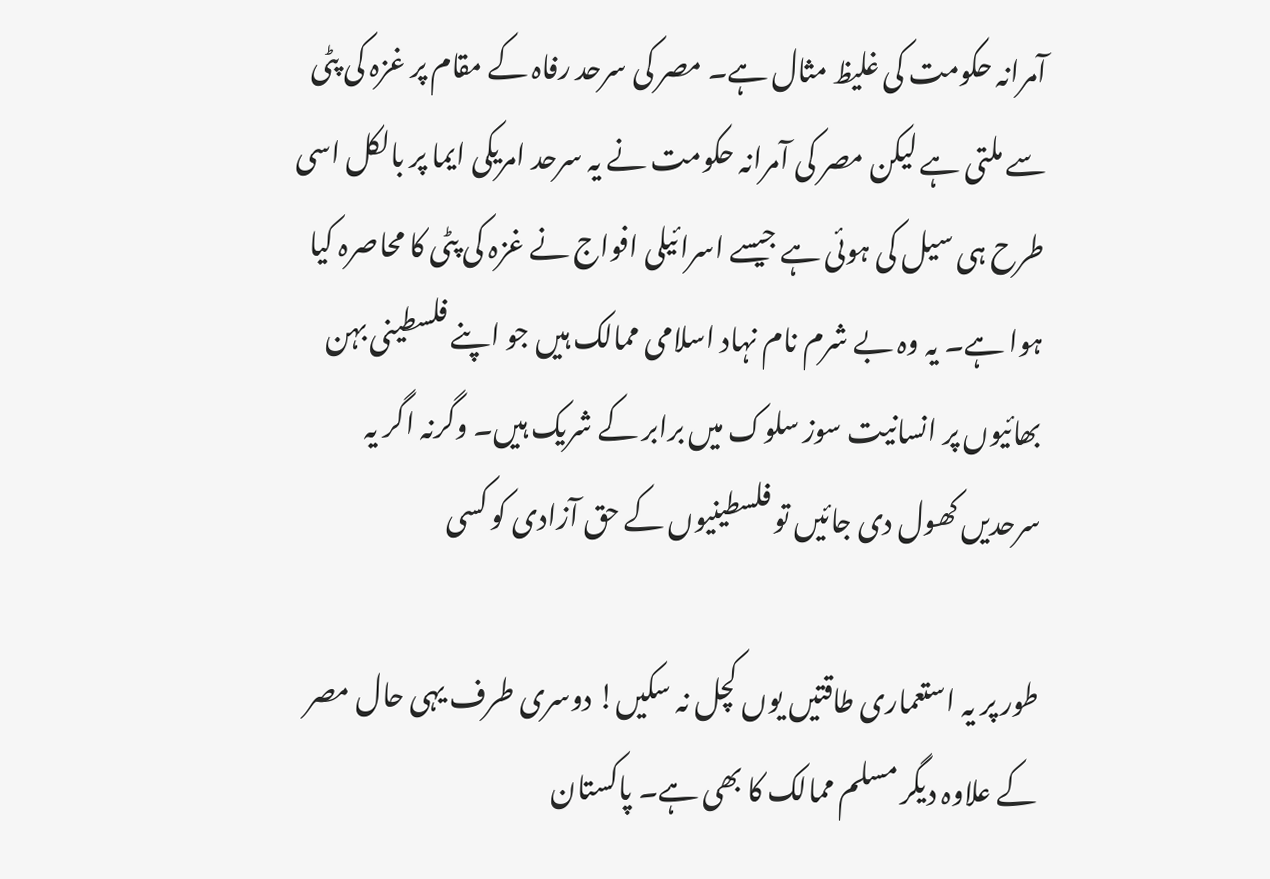آمرانہ حکومت کی غلیظ مثال ہے۔ مصر کی سرحد رفاہ کے مقام پر غزہ کی پٹی سے ملتی ہے لیکن مصر کی آمرانہ حکومت نے یہ سرحد امریکی ایما پر بالکل اسی طرح ہی سیل کی ہوئی ہے جیسے اسرائیلی افواج نے غزہ کی پٹی کا محاصرہ کیا ہوا ہے۔ یہ وہ بے شرم نام نہاد اسلامی ممالک ہیں جو اپنے فلسطینی بہن بھائیوں پر انسانیت سوز سلوک میں برابر کے شریک ہیں۔ وگرنہ اگر یہ سرحدیں کھول دی جائیں تو فلسطینیوں کے حق آزادی کو کسی

طور پر یہ استعماری طاقتیں یوں کچل نہ سکیں! دوسری طرف یہی حال مصر کے علاوہ دیگر مسلم ممالک کا بھی ہے۔ پاکستان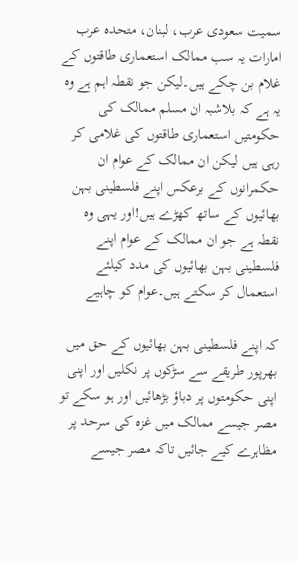سمیت سعودی عرب، لبنان، متحدہ عرب امارات یہ سب ممالک استعماری طاقتوں کے غلام بن چکے ہیں۔لیکن جو نقطہ اہم ہے وہ یہ ہے کہ بلاشبہ ان مسلم ممالک کی حکومتیں استعماری طاقتوں کی غلامی کر رہی ہیں لیکن ان ممالک کے عوام ان حکمرانوں کے برعکس اپنے فلسطینی بہن بھائیوں کے ساتھ کھڑے ہیں!اور یہی وہ نقطہ ہے جو ان ممالک کے عوام اپنے فلسطینی بہن بھائیوں کی مدد کیلئے استعمال کر سکتے ہیں۔عوام کو چاہیے

کہ اپنے فلسطینی بہن بھائیوں کے حق میں بھرپور طریقے سے سڑکوں پر نکلیں اور اپنی اپنی حکومتوں پر دباؤ بڑھائیں اور ہو سکے تو مصر جیسے ممالک میں غزہ کی سرحد پر مظاہرے کیے جائیں تاکہ مصر جیسے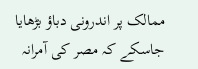ممالک پر اندرونی دباؤ بڑھایا جاسکے کہ مصر کی آمرانہ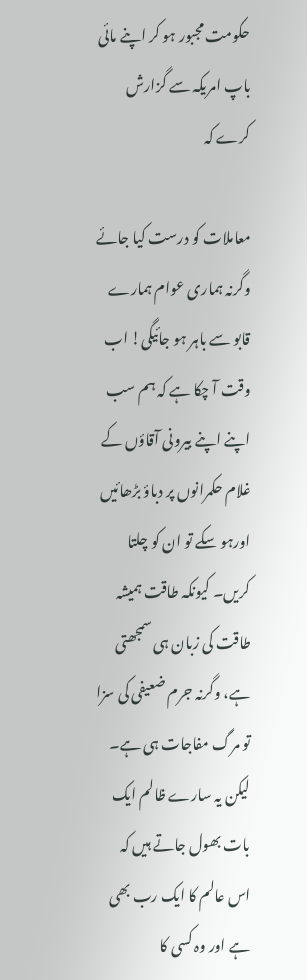حکومت مجبور ہو کر اپنے مائی باپ امریکہ سے گزارش کرے کہ

معاملات کو درست کیا جائے وگرنہ ہماری عوام ہمارے قابو سے باہر ہو جائیگی! اب وقت آ چکا ہے کہ ہم سب اپنے اپنے بیرونی آقاؤں کے غلام حکمرانوں پر دباؤ بڑھائیں اورہو سکے تو ان کو چلتا کریں۔ کیونکہ طاقت ہمیشہ طاقت کی زبان ہی سمجھتی ہے، وگرنہ جرم ضعیفی کی سزا تو مرگ مفاجات ہی ہے۔ لیکن یہ سارے ظالم ایک بات بھول جاتے ہیں کہ اس عالم کا ایک رب بھی ہے اور وہ کسی کا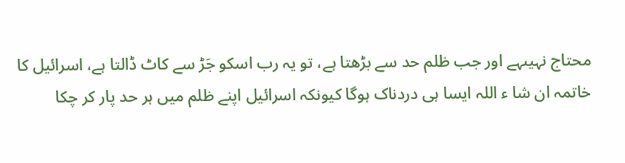محتاج نہیںہے اور جب ظلم حد سے بڑھتا ہے، تو یہ رب اسکو جَڑ سے کاٹ ڈالتا ہے، اسرائیل کا خاتمہ ان شا ء اللہ ایسا ہی دردناک ہوگا کیونکہ اسرائیل اپنے ظلم میں ہر حد پار کر چکا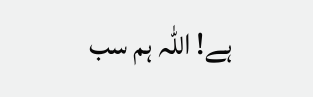ہے! اللہ ہم سب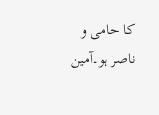کا حامی و ناصر ہو۔آمین